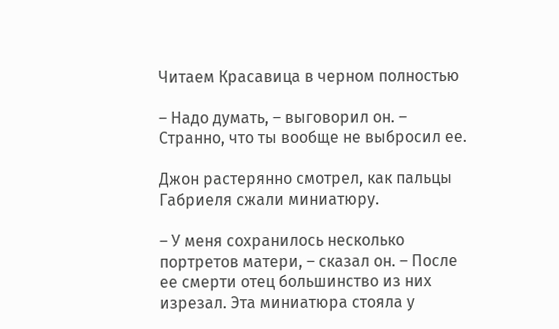Читаем Красавица в черном полностью

– Надо думать, – выговорил он. – Странно, что ты вообще не выбросил ее.

Джон растерянно смотрел, как пальцы Габриеля сжали миниатюру.

– У меня сохранилось несколько портретов матери, – сказал он. – После ее смерти отец большинство из них изрезал. Эта миниатюра стояла у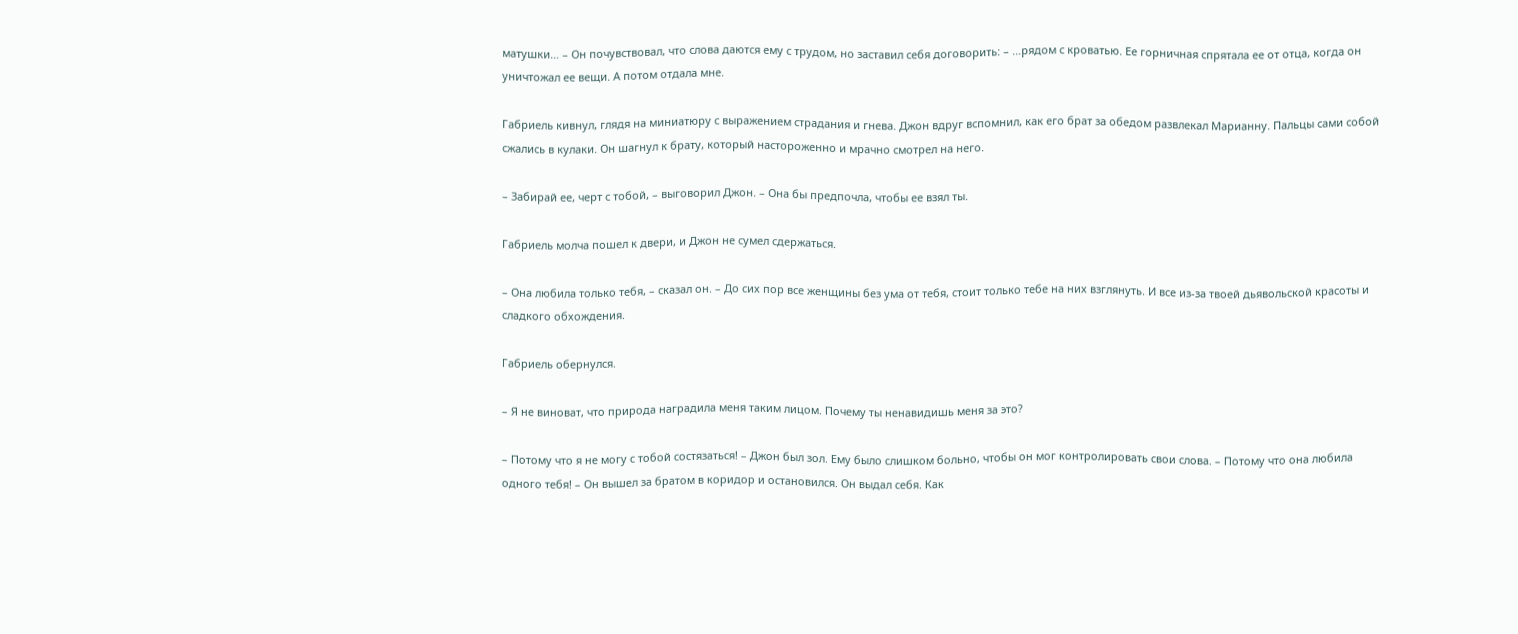матушки… – Он почувствовал, что слова даются ему с трудом, но заставил себя договорить: – …рядом с кроватью. Ее горничная спрятала ее от отца, когда он уничтожал ее вещи. А потом отдала мне.

Габриель кивнул, глядя на миниатюру с выражением страдания и гнева. Джон вдруг вспомнил, как его брат за обедом развлекал Марианну. Пальцы сами собой сжались в кулаки. Он шагнул к брату, который настороженно и мрачно смотрел на него.

– Забирай ее, черт с тобой, – выговорил Джон. – Она бы предпочла, чтобы ее взял ты.

Габриель молча пошел к двери, и Джон не сумел сдержаться.

– Она любила только тебя, – сказал он. – До сих пор все женщины без ума от тебя, стоит только тебе на них взглянуть. И все из-за твоей дьявольской красоты и сладкого обхождения.

Габриель обернулся.

– Я не виноват, что природа наградила меня таким лицом. Почему ты ненавидишь меня за это?

– Потому что я не могу с тобой состязаться! – Джон был зол. Ему было слишком больно, чтобы он мог контролировать свои слова. – Потому что она любила одного тебя! – Он вышел за братом в коридор и остановился. Он выдал себя. Как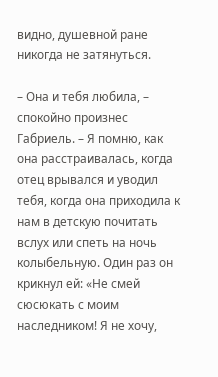видно, душевной ране никогда не затянуться.

– Она и тебя любила, – спокойно произнес Габриель. – Я помню, как она расстраивалась, когда отец врывался и уводил тебя, когда она приходила к нам в детскую почитать вслух или спеть на ночь колыбельную. Один раз он крикнул ей: «Не смей сюсюкать с моим наследником! Я не хочу,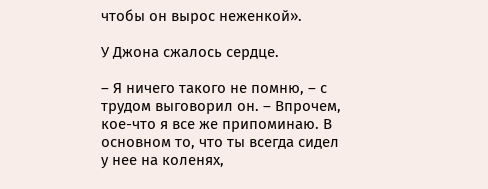чтобы он вырос неженкой».

У Джона сжалось сердце.

– Я ничего такого не помню, – с трудом выговорил он. – Впрочем, кое-что я все же припоминаю. В основном то, что ты всегда сидел у нее на коленях,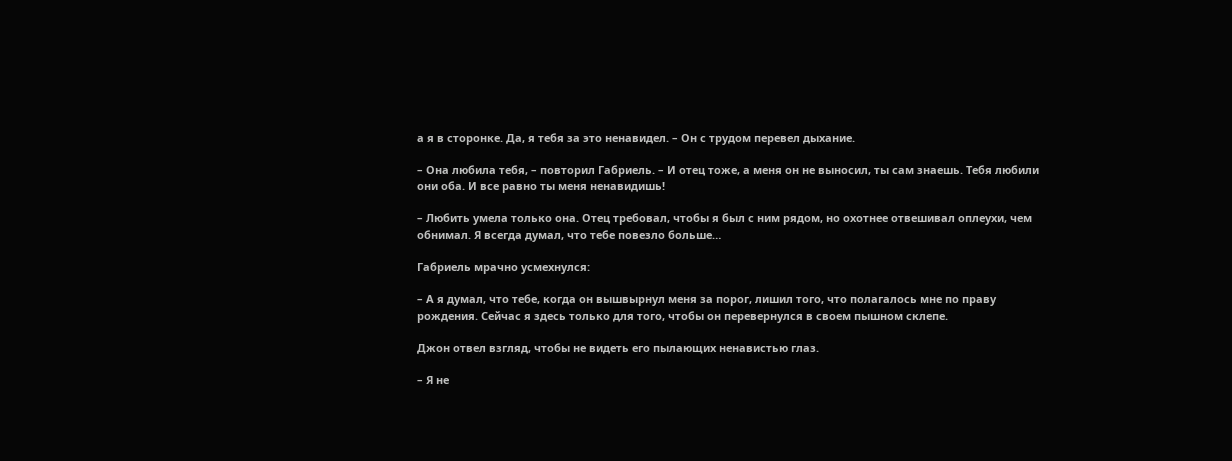а я в сторонке. Да, я тебя за это ненавидел. – Он с трудом перевел дыхание.

– Она любила тебя, – повторил Габриель. – И отец тоже, а меня он не выносил, ты сам знаешь. Тебя любили они оба. И все равно ты меня ненавидишь!

– Любить умела только она. Отец требовал, чтобы я был с ним рядом, но охотнее отвешивал оплеухи, чем обнимал. Я всегда думал, что тебе повезло больше…

Габриель мрачно усмехнулся:

– А я думал, что тебе, когда он вышвырнул меня за порог, лишил того, что полагалось мне по праву рождения. Сейчас я здесь только для того, чтобы он перевернулся в своем пышном склепе.

Джон отвел взгляд, чтобы не видеть его пылающих ненавистью глаз.

– Я не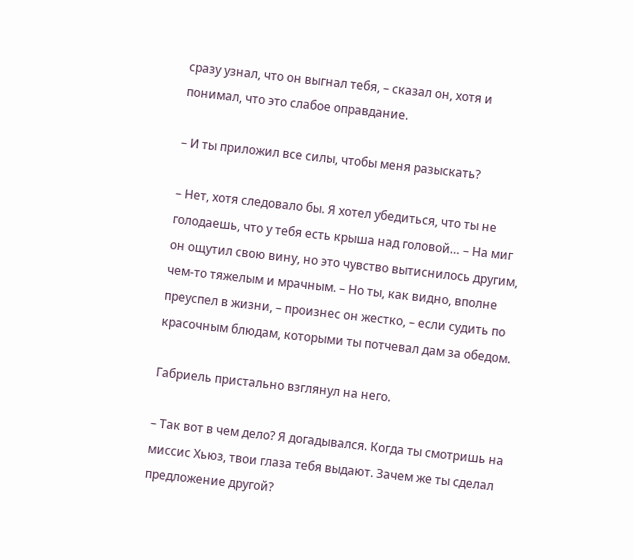сразу узнал, что он выгнал тебя, – сказал он, хотя и понимал, что это слабое оправдание.

– И ты приложил все силы, чтобы меня разыскать?

– Нет, хотя следовало бы. Я хотел убедиться, что ты не голодаешь, что у тебя есть крыша над головой… – На миг он ощутил свою вину, но это чувство вытиснилось другим, чем-то тяжелым и мрачным. – Но ты, как видно, вполне преуспел в жизни, – произнес он жестко, – если судить по красочным блюдам, которыми ты потчевал дам за обедом.

Габриель пристально взглянул на него.

– Так вот в чем дело? Я догадывался. Когда ты смотришь на миссис Хьюз, твои глаза тебя выдают. Зачем же ты сделал предложение другой?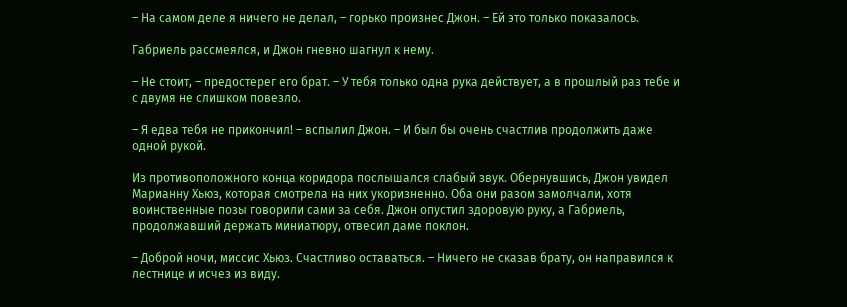– На самом деле я ничего не делал, – горько произнес Джон. – Ей это только показалось.

Габриель рассмеялся, и Джон гневно шагнул к нему.

– Не стоит, – предостерег его брат. – У тебя только одна рука действует, а в прошлый раз тебе и с двумя не слишком повезло.

– Я едва тебя не прикончил! – вспылил Джон. – И был бы очень счастлив продолжить даже одной рукой.

Из противоположного конца коридора послышался слабый звук. Обернувшись, Джон увидел Марианну Хьюз, которая смотрела на них укоризненно. Оба они разом замолчали, хотя воинственные позы говорили сами за себя. Джон опустил здоровую руку, а Габриель, продолжавший держать миниатюру, отвесил даме поклон.

– Доброй ночи, миссис Хьюз. Счастливо оставаться. – Ничего не сказав брату, он направился к лестнице и исчез из виду.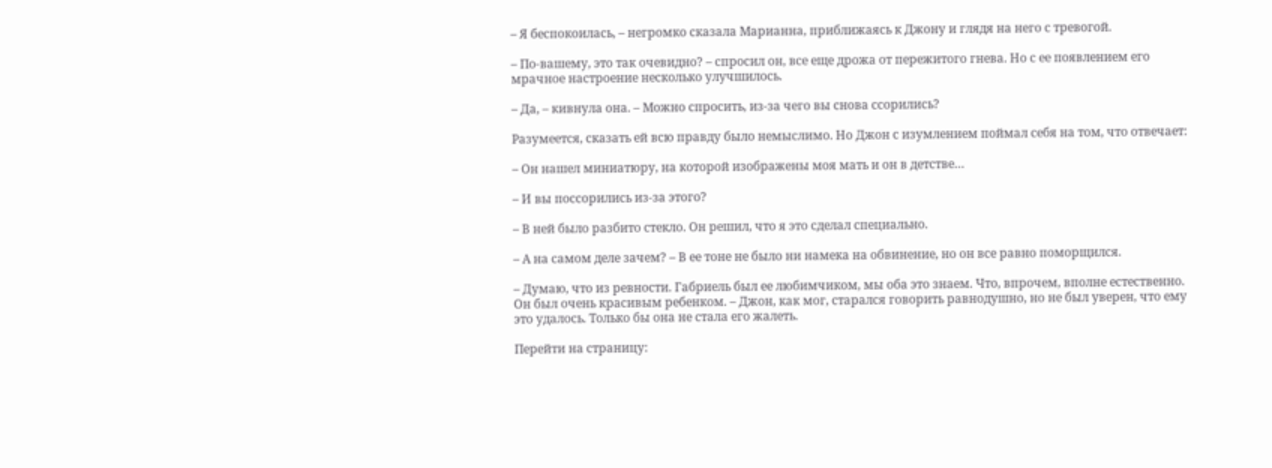– Я беспокоилась, – негромко сказала Марианна, приближаясь к Джону и глядя на него с тревогой.

– По-вашему, это так очевидно? – спросил он, все еще дрожа от пережитого гнева. Но с ее появлением его мрачное настроение несколько улучшилось.

– Да, – кивнула она. – Можно спросить, из-за чего вы снова ссорились?

Разумеется, сказать ей всю правду было немыслимо. Но Джон с изумлением поймал себя на том, что отвечает:

– Он нашел миниатюру, на которой изображены моя мать и он в детстве…

– И вы поссорились из-за этого?

– В ней было разбито стекло. Он решил, что я это сделал специально.

– А на самом деле зачем? – В ее тоне не было ни намека на обвинение, но он все равно поморщился.

– Думаю, что из ревности. Габриель был ее любимчиком, мы оба это знаем. Что, впрочем, вполне естественно. Он был очень красивым ребенком. – Джон, как мог, старался говорить равнодушно, но не был уверен, что ему это удалось. Только бы она не стала его жалеть.

Перейти на страницу: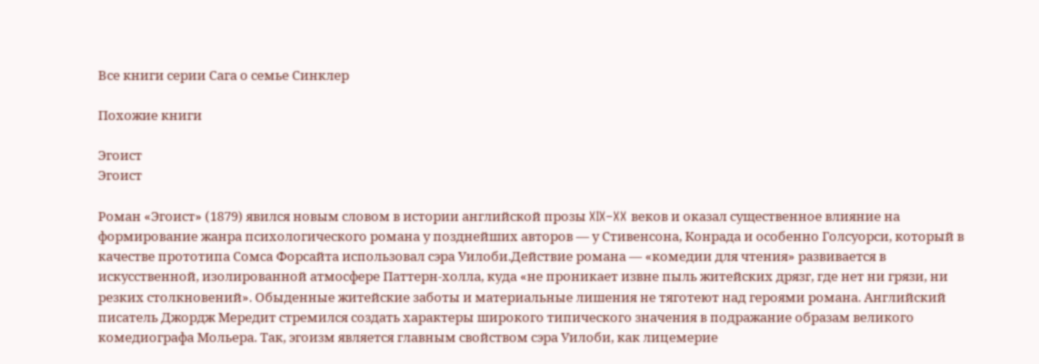Все книги серии Сага о семье Синклер

Похожие книги

Эгоист
Эгоист

Роман «Эгоист» (1879) явился новым словом в истории английской прозы XIX–XX веков и оказал существенное влияние на формирование жанра психологического романа у позднейших авторов — у Стивенсона, Конрада и особенно Голсуорси, который в качестве прототипа Сомса Форсайта использовал сэра Уилоби.Действие романа — «комедии для чтения» развивается в искусственной, изолированной атмосфере Паттерн-холла, куда «не проникает извне пыль житейских дрязг, где нет ни грязи, ни резких столкновений». Обыденные житейские заботы и материальные лишения не тяготеют над героями романа. Английский писатель Джордж Мередит стремился создать характеры широкого типического значения в подражание образам великого комедиографа Мольера. Так, эгоизм является главным свойством сэра Уилоби, как лицемерие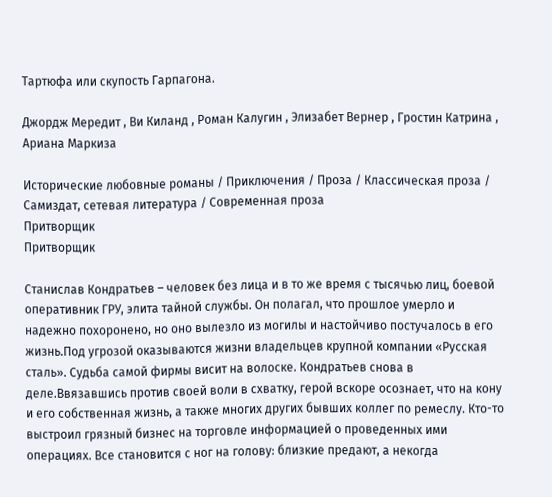Тартюфа или скупость Гарпагона.

Джордж Мередит , Ви Киланд , Роман Калугин , Элизабет Вернер , Гростин Катрина , Ариана Маркиза

Исторические любовные романы / Приключения / Проза / Классическая проза / Самиздат, сетевая литература / Современная проза
Притворщик
Притворщик

Станислав Кондратьев – человек без лица и в то же время с тысячью лиц, боевой оперативник ГРУ, элита тайной службы. Он полагал, что прошлое умерло и надежно похоронено, но оно вылезло из могилы и настойчиво постучалось в его жизнь.Под угрозой оказываются жизни владельцев крупной компании «Русская сталь». Судьба самой фирмы висит на волоске. Кондратьев снова в деле.Ввязавшись против своей воли в схватку, герой вскоре осознает, что на кону и его собственная жизнь, а также многих других бывших коллег по ремеслу. Кто-то выстроил грязный бизнес на торговле информацией о проведенных ими операциях. Все становится с ног на голову: близкие предают, а некогда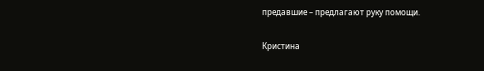предавшие – предлагают руку помощи.

Кристина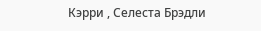Кэрри , Селеста Брэдли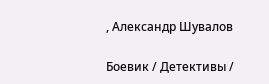, Александр Шувалов

Боевик / Детективы /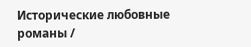Исторические любовные романы /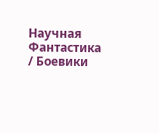Научная Фантастика / Боевики